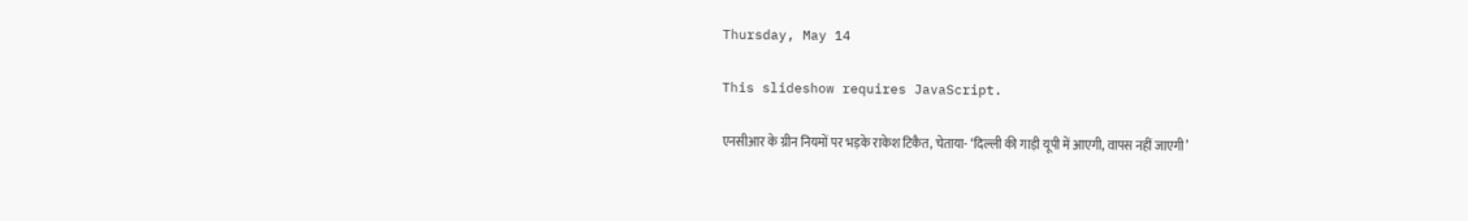Thursday, May 14

This slideshow requires JavaScript.

एनसीआर के ग्रीन नियमों पर भड़के राकेश टिकैत, चेताया- ‘दिल्ली की गाड़ी यूपी में आएगी, वापस नहीं जाएगी’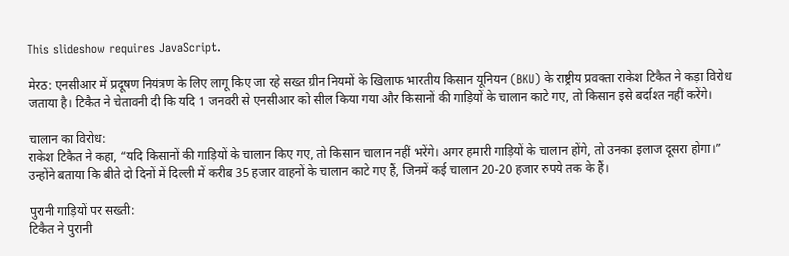This slideshow requires JavaScript.

मेरठ: एनसीआर में प्रदूषण नियंत्रण के लिए लागू किए जा रहे सख्त ग्रीन नियमों के खिलाफ भारतीय किसान यूनियन (BKU) के राष्ट्रीय प्रवक्ता राकेश टिकैत ने कड़ा विरोध जताया है। टिकैत ने चेतावनी दी कि यदि 1 जनवरी से एनसीआर को सील किया गया और किसानों की गाड़ियों के चालान काटे गए, तो किसान इसे बर्दाश्त नहीं करेंगे।

चालान का विरोध:
राकेश टिकैत ने कहा, “यदि किसानों की गाड़ियों के चालान किए गए, तो किसान चालान नहीं भरेंगे। अगर हमारी गाड़ियों के चालान होंगे, तो उनका इलाज दूसरा होगा।” उन्होंने बताया कि बीते दो दिनों में दिल्ली में करीब 35 हजार वाहनों के चालान काटे गए हैं, जिनमें कई चालान 20-20 हजार रुपये तक के हैं।

पुरानी गाड़ियों पर सख्ती:
टिकैत ने पुरानी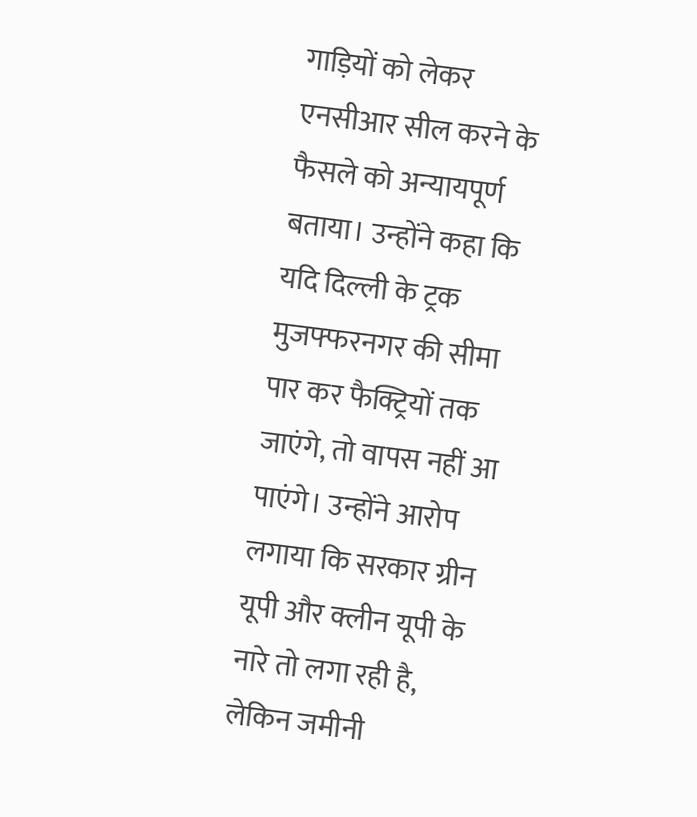गाड़ियों को लेकर एनसीआर सील करने के फैसले को अन्यायपूर्ण बताया। उन्होंने कहा कि यदि दिल्ली के ट्रक मुजफ्फरनगर की सीमा पार कर फैक्ट्रियों तक जाएंगे, तो वापस नहीं आ पाएंगे। उन्होंने आरोप लगाया कि सरकार ग्रीन यूपी और क्लीन यूपी के नारे तो लगा रही है, लेकिन जमीनी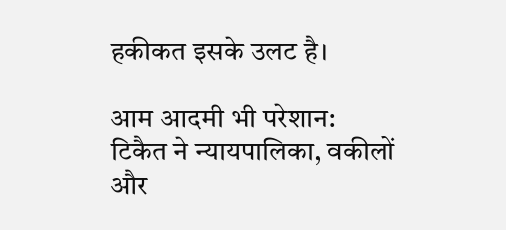हकीकत इसके उलट है।

आम आदमी भी परेशान:
टिकैत ने न्यायपालिका, वकीलों और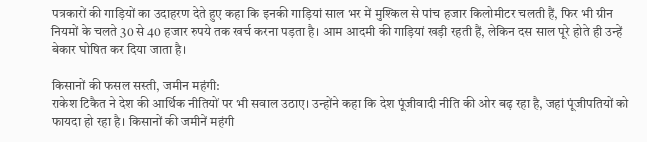पत्रकारों की गाड़ियों का उदाहरण देते हुए कहा कि इनकी गाड़ियां साल भर में मुश्किल से पांच हजार किलोमीटर चलती हैं, फिर भी ग्रीन नियमों के चलते 30 से 40 हजार रुपये तक खर्च करना पड़ता है। आम आदमी की गाड़ियां खड़ी रहती हैं, लेकिन दस साल पूरे होते ही उन्हें बेकार घोषित कर दिया जाता है।

किसानों की फसल सस्ती, जमीन महंगी:
राकेश टिकैत ने देश की आर्थिक नीतियों पर भी सवाल उठाए। उन्होंने कहा कि देश पूंजीवादी नीति की ओर बढ़ रहा है, जहां पूंजीपतियों को फायदा हो रहा है। किसानों की जमीनें महंगी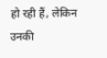हो रही हैं, लेकिन उनकी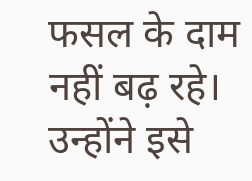फसल के दाम नहीं बढ़ रहे। उन्होंने इसे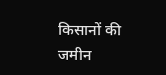किसानों की जमीन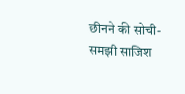छीनने की सोची-समझी साजिश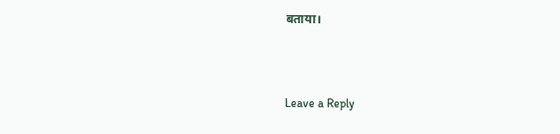बताया।



Leave a Reply